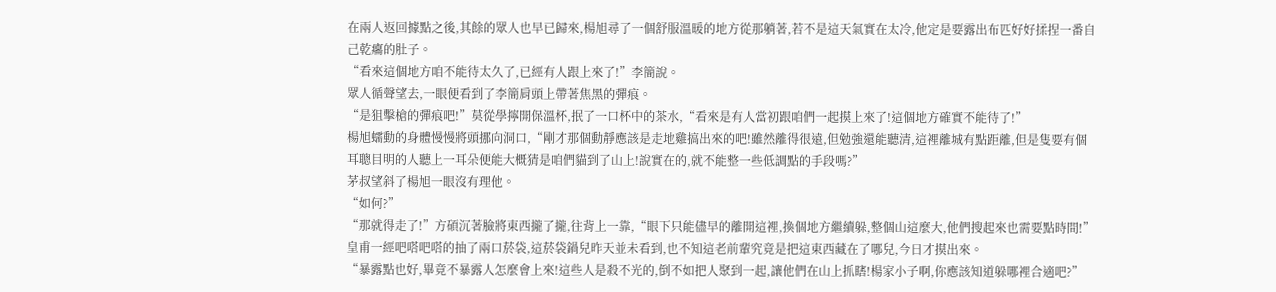在兩人返回據點之後,其餘的眾人也早已歸來,楊旭尋了一個舒服溫暖的地方從那躺著,若不是這天氣實在太冷,他定是要露出布匹好好揉捏一番自己乾癟的肚子。
“看來這個地方咱不能待太久了,已經有人跟上來了!”李簡說。
眾人循聲望去,一眼便看到了李簡肩頭上帶著焦黑的彈痕。
“是狙擊槍的彈痕吧!”莫從學擰開保溫杯,抿了一口杯中的茶水,“看來是有人當初跟咱們一起摸上來了!這個地方確實不能待了!”
楊旭蠕動的身體慢慢將頭挪向洞口,“剛才那個動靜應該是走地雞搞出來的吧!雖然離得很遠,但勉強還能聽清,這裡離城有點距離,但是隻要有個耳聰目明的人聽上一耳朵便能大概猜是咱們貓到了山上!說實在的,就不能整一些低調點的手段嗎?”
茅叔望斜了楊旭一眼沒有理他。
“如何?”
“那就得走了!”方碩沉著臉將東西攏了攏,往背上一靠,“眼下只能儘早的離開這裡,換個地方繼續躲,整個山這麼大,他們搜起來也需要點時間!”
皇甫一經吧嗒吧嗒的抽了兩口菸袋,這菸袋鍋兒昨天並未看到,也不知這老前輩究竟是把這東西藏在了哪兒,今日才摸出來。
“暴露點也好,畢竟不暴露人怎麼會上來!這些人是殺不光的,倒不如把人聚到一起,讓他們在山上抓瞎!楊家小子啊,你應該知道躲哪裡合適吧?”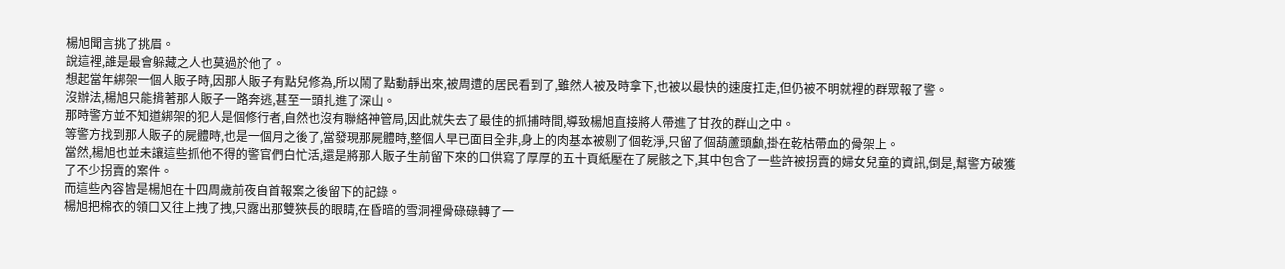楊旭聞言挑了挑眉。
說這裡,誰是最會躲藏之人也莫過於他了。
想起當年綁架一個人販子時,因那人販子有點兒修為,所以鬧了點動靜出來,被周遭的居民看到了,雖然人被及時拿下,也被以最快的速度扛走,但仍被不明就裡的群眾報了警。
沒辦法,楊旭只能揹著那人販子一路奔逃,甚至一頭扎進了深山。
那時警方並不知道綁架的犯人是個修行者,自然也沒有聯絡神管局,因此就失去了最佳的抓捕時間,導致楊旭直接將人帶進了甘孜的群山之中。
等警方找到那人販子的屍體時,也是一個月之後了,當發現那屍體時,整個人早已面目全非,身上的肉基本被剔了個乾淨,只留了個葫蘆頭顱,掛在乾枯帶血的骨架上。
當然,楊旭也並未讓這些抓他不得的警官們白忙活,還是將那人販子生前留下來的口供寫了厚厚的五十頁紙壓在了屍骸之下,其中包含了一些許被拐賣的婦女兒童的資訊,倒是,幫警方破獲了不少拐賣的案件。
而這些內容皆是楊旭在十四周歲前夜自首報案之後留下的記錄。
楊旭把棉衣的領口又往上拽了拽,只露出那雙狹長的眼睛,在昏暗的雪洞裡骨碌碌轉了一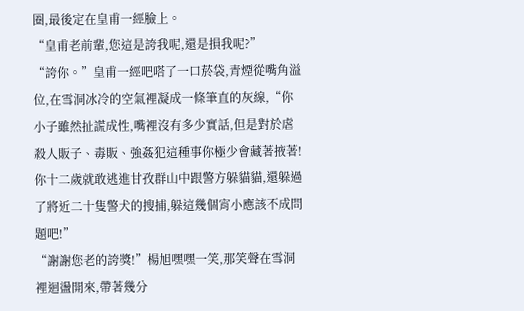圈,最後定在皇甫一經臉上。
“皇甫老前輩,您這是誇我呢,還是損我呢?”
“誇你。”皇甫一經吧嗒了一口菸袋,青煙從嘴角溢位,在雪洞冰冷的空氣裡凝成一條筆直的灰線,“你小子雖然扯謊成性,嘴裡沒有多少實話,但是對於虐殺人販子、毒販、強姦犯這種事你極少會藏著掖著!你十二歲就敢逃進甘孜群山中跟警方躲貓貓,還躲過了將近二十隻警犬的搜捕,躲這幾個宵小應該不成問題吧!”
“謝謝您老的誇獎!”楊旭嘿嘿一笑,那笑聲在雪洞裡迴盪開來,帶著幾分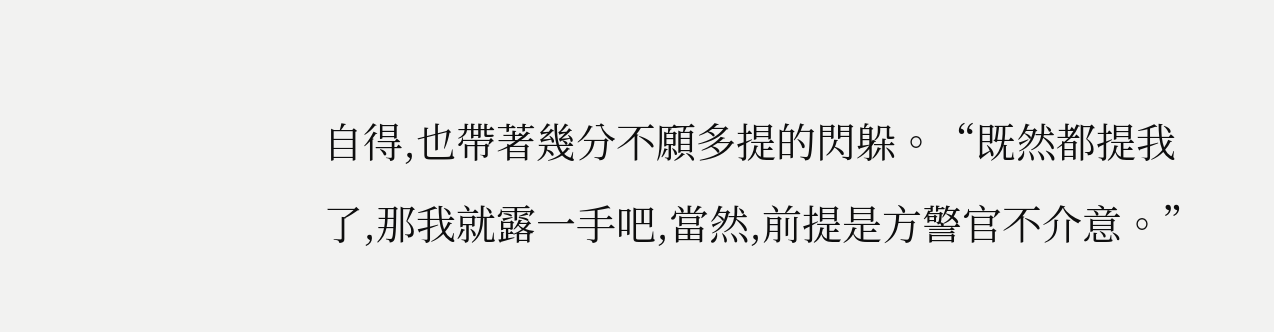自得,也帶著幾分不願多提的閃躲。“既然都提我了,那我就露一手吧,當然,前提是方警官不介意。”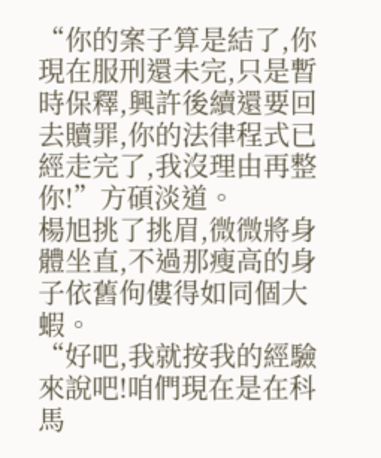“你的案子算是結了,你現在服刑還未完,只是暫時保釋,興許後續還要回去贖罪,你的法律程式已經走完了,我沒理由再整你!”方碩淡道。
楊旭挑了挑眉,微微將身體坐直,不過那瘦高的身子依舊佝僂得如同個大蝦。
“好吧,我就按我的經驗來說吧!咱們現在是在科馬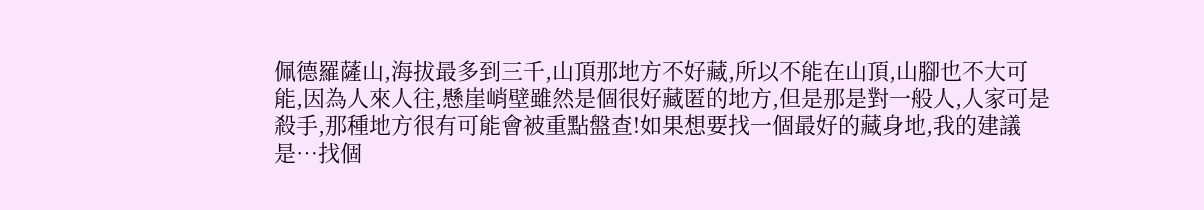佩德羅薩山,海拔最多到三千,山頂那地方不好藏,所以不能在山頂,山腳也不大可能,因為人來人往,懸崖峭壁雖然是個很好藏匿的地方,但是那是對一般人,人家可是殺手,那種地方很有可能會被重點盤查!如果想要找一個最好的藏身地,我的建議是…找個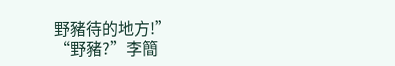野豬待的地方!”
“野豬?”李簡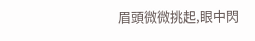眉頭微微挑起,眼中閃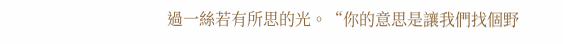過一絲若有所思的光。“你的意思是讓我們找個野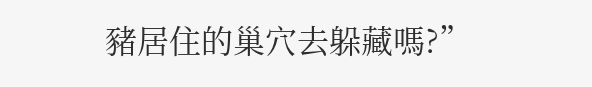豬居住的巢穴去躲藏嗎?”